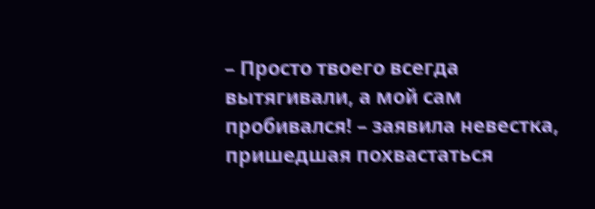– Просто твоего всегда вытягивали, а мой сам пробивался! – заявила невестка, пришедшая похвастаться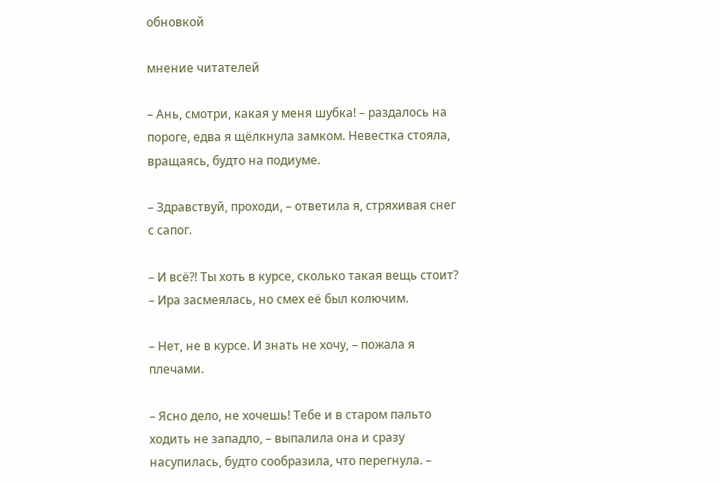обновкой

мнение читателей

– Ань, смотри, какая у меня шубка! – раздалось на пороге, едва я щёлкнула замком. Невестка стояла, вращаясь, будто на подиуме.

– Здравствуй, проходи, – ответила я, стряхивая снег с сапог.

– И всё?! Ты хоть в курсе, сколько такая вещь стоит? – Ира засмеялась, но смех её был колючим.

– Нет, не в курсе. И знать не хочу, – пожала я плечами.

– Ясно дело, не хочешь! Тебе и в старом пальто ходить не западло, – выпалила она и сразу насупилась, будто сообразила, что перегнула. –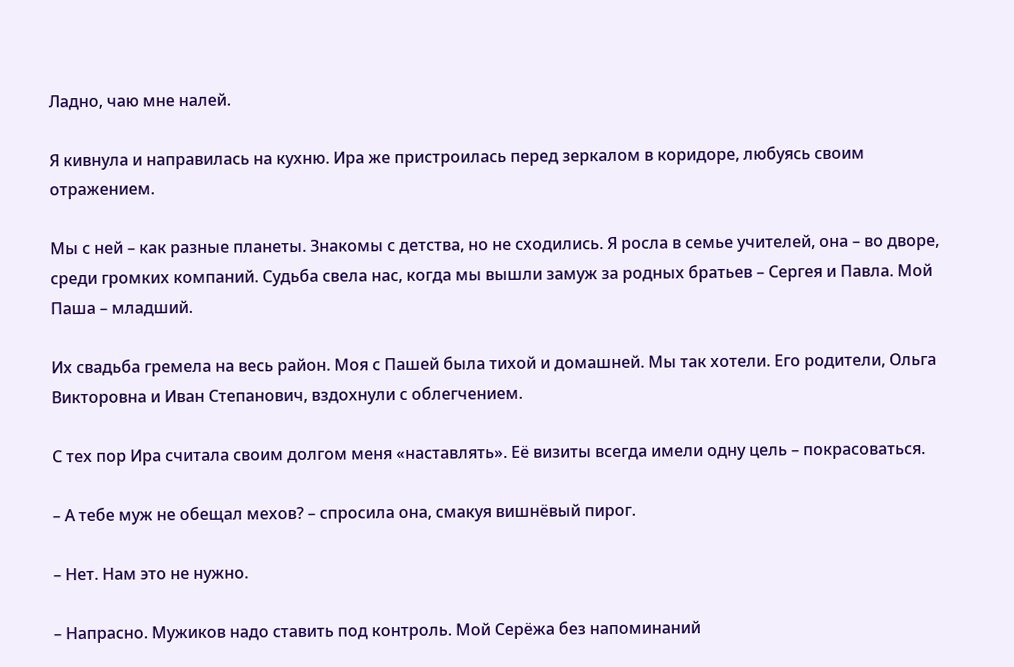Ладно, чаю мне налей.

Я кивнула и направилась на кухню. Ира же пристроилась перед зеркалом в коридоре, любуясь своим отражением.

Мы с ней – как разные планеты. Знакомы с детства, но не сходились. Я росла в семье учителей, она – во дворе, среди громких компаний. Судьба свела нас, когда мы вышли замуж за родных братьев – Сергея и Павла. Мой Паша – младший.

Их свадьба гремела на весь район. Моя с Пашей была тихой и домашней. Мы так хотели. Его родители, Ольга Викторовна и Иван Степанович, вздохнули с облегчением.

С тех пор Ира считала своим долгом меня «наставлять». Её визиты всегда имели одну цель – покрасоваться.

– А тебе муж не обещал мехов? – спросила она, смакуя вишнёвый пирог.

– Нет. Нам это не нужно.

– Напрасно. Мужиков надо ставить под контроль. Мой Серёжа без напоминаний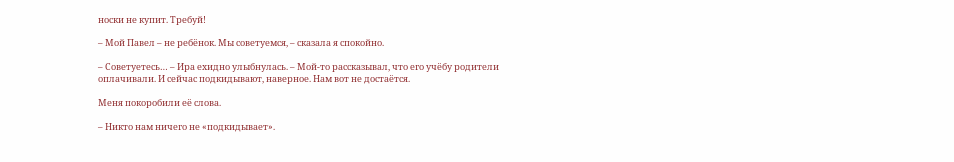носки не купит. Требуй!

– Мой Павел – не ребёнок. Мы советуемся, – сказала я спокойно.

– Советуетесь… – Ира ехидно улыбнулась. – Мой-то рассказывал, что его учёбу родители оплачивали. И сейчас подкидывают, наверное. Нам вот не достаётся.

Меня покоробили её слова.

– Никто нам ничего не «подкидывает».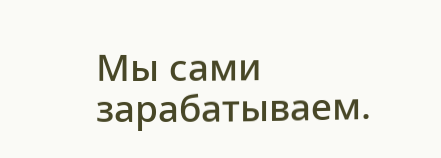Мы сами зарабатываем.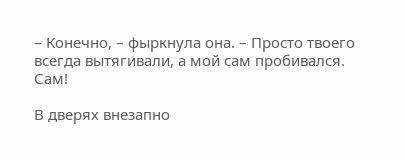– Конечно, – фыркнула она. – Просто твоего всегда вытягивали, а мой сам пробивался. Сам!

В дверях внезапно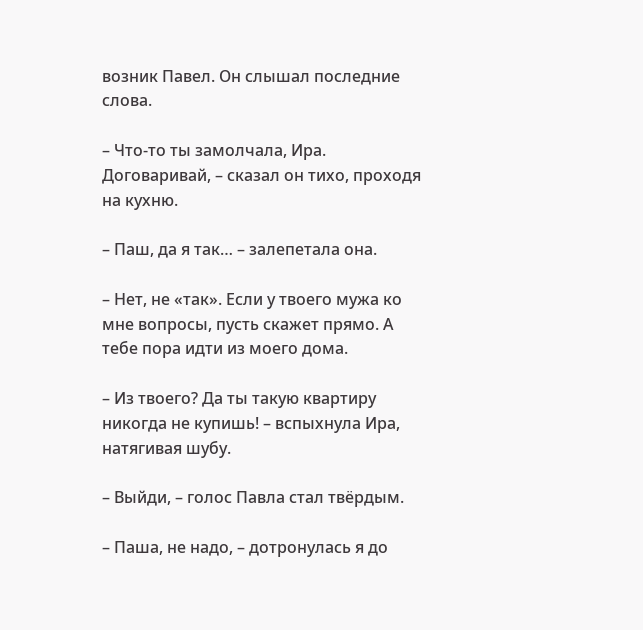возник Павел. Он слышал последние слова.

– Что-то ты замолчала, Ира. Договаривай, – сказал он тихо, проходя на кухню.

– Паш, да я так… – залепетала она.

– Нет, не «так». Если у твоего мужа ко мне вопросы, пусть скажет прямо. А тебе пора идти из моего дома.

– Из твоего? Да ты такую квартиру никогда не купишь! – вспыхнула Ира, натягивая шубу.

– Выйди, – голос Павла стал твёрдым.

– Паша, не надо, – дотронулась я до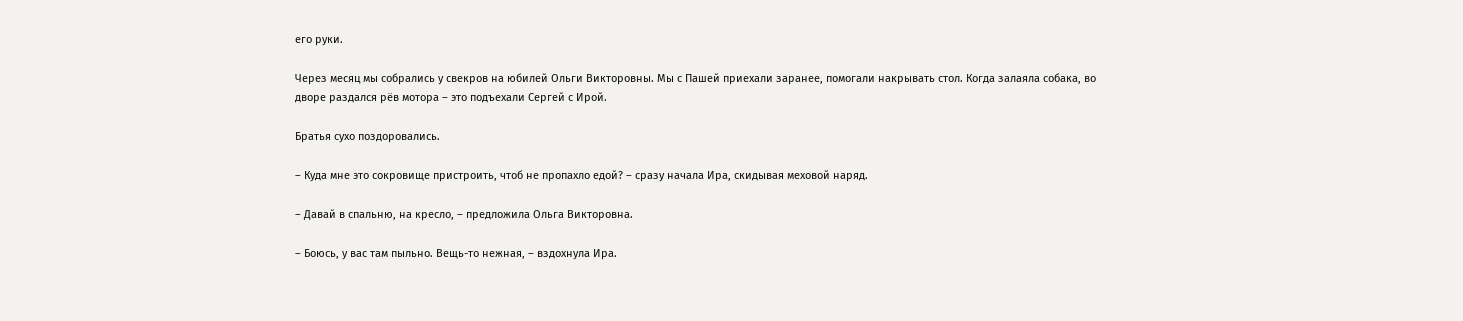его руки.

Через месяц мы собрались у свекров на юбилей Ольги Викторовны. Мы с Пашей приехали заранее, помогали накрывать стол. Когда залаяла собака, во дворе раздался рёв мотора – это подъехали Сергей с Ирой.

Братья сухо поздоровались.

– Куда мне это сокровище пристроить, чтоб не пропахло едой? – сразу начала Ира, скидывая меховой наряд.

– Давай в спальню, на кресло, – предложила Ольга Викторовна.

– Боюсь, у вас там пыльно. Вещь-то нежная, – вздохнула Ира.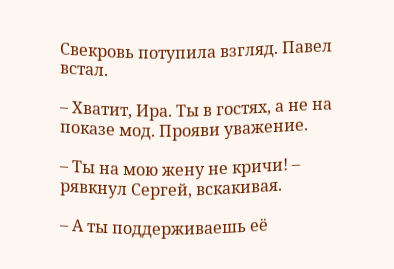Свекровь потупила взгляд. Павел встал.

– Хватит, Ира. Ты в гостях, а не на показе мод. Прояви уважение.

– Ты на мою жену не кричи! – рявкнул Сергей, вскакивая.

– А ты поддерживаешь её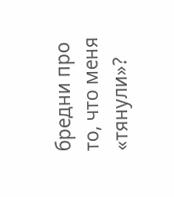бредни про то, что меня «тянули»?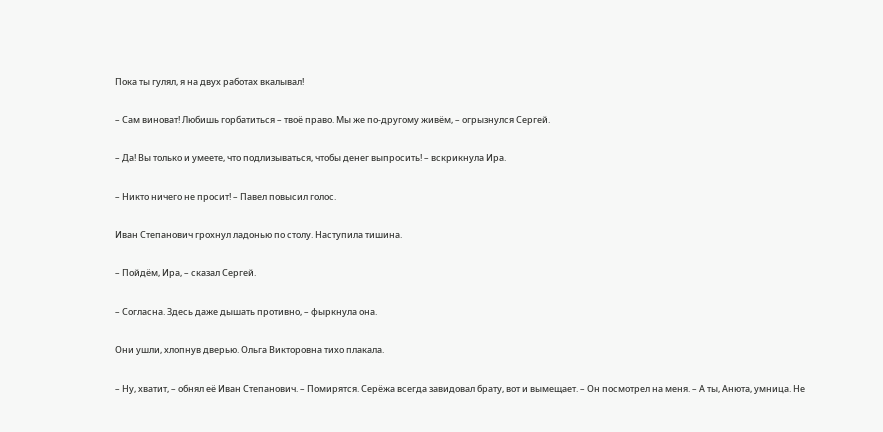Пока ты гулял, я на двух работах вкалывал!

– Сам виноват! Любишь горбатиться – твоё право. Мы же по-другому живём, – огрызнулся Сергей.

– Да! Вы только и умеете, что подлизываться, чтобы денег выпросить! – вскрикнула Ира.

– Никто ничего не просит! – Павел повысил голос.

Иван Степанович грохнул ладонью по столу. Наступила тишина.

– Пойдём, Ира, – сказал Сергей.

– Согласна. Здесь даже дышать противно, – фыркнула она.

Они ушли, хлопнув дверью. Ольга Викторовна тихо плакала.

– Ну, хватит, – обнял её Иван Степанович. – Помирятся. Серёжа всегда завидовал брату, вот и вымещает. – Он посмотрел на меня. – А ты, Анюта, умница. Не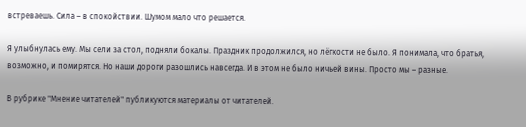встреваешь. Сила – в спокойствии. Шумом мало что решается.

Я улыбнулась ему. Мы сели за стол, подняли бокалы. Праздник продолжился, но лёгкости не было. Я понимала, что братья, возможно, и помирятся. Но наши дороги разошлись навсегда. И в этом не было ничьей вины. Просто мы – разные.

В рубрике "Мнение читателей" публикуются материалы от читателей.